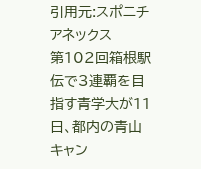引用元:スポニチアネックス
第102回箱根駅伝で3連覇を目指す青学大が11日、都内の青山キャン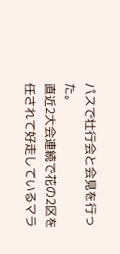パスで壮行会と会見を行った。
直近2大会連続で花の2区を任されて好走しているマラ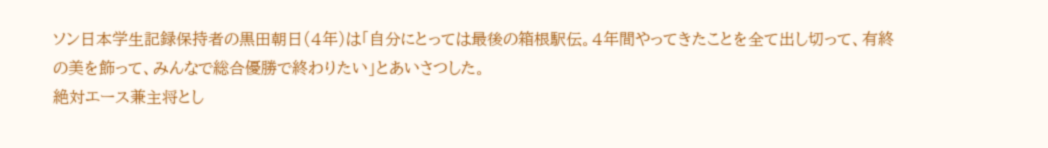ソン日本学生記録保持者の黒田朝日(4年)は「自分にとっては最後の箱根駅伝。4年間やってきたことを全て出し切って、有終の美を飾って、みんなで総合優勝で終わりたい」とあいさつした。
絶対エース兼主将とし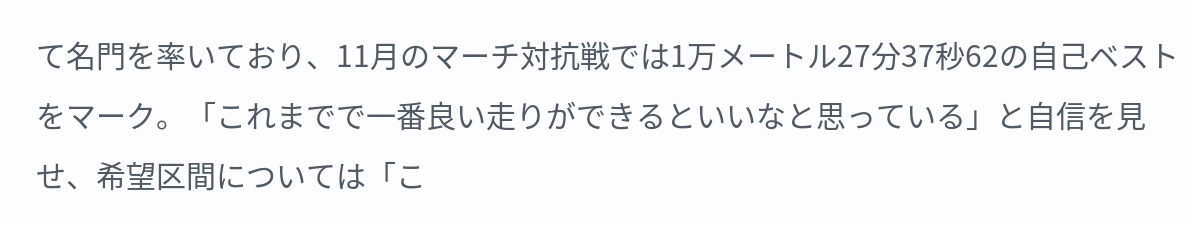て名門を率いており、11月のマーチ対抗戦では1万メートル27分37秒62の自己ベストをマーク。「これまでで一番良い走りができるといいなと思っている」と自信を見せ、希望区間については「こ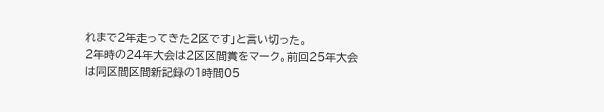れまで2年走ってきた2区です」と言い切った。
2年時の24年大会は2区区間賞をマーク。前回25年大会は同区間区間新記録の1時間05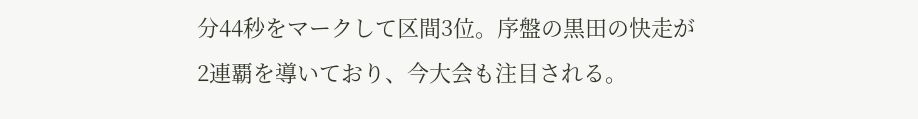分44秒をマークして区間3位。序盤の黒田の快走が2連覇を導いており、今大会も注目される。